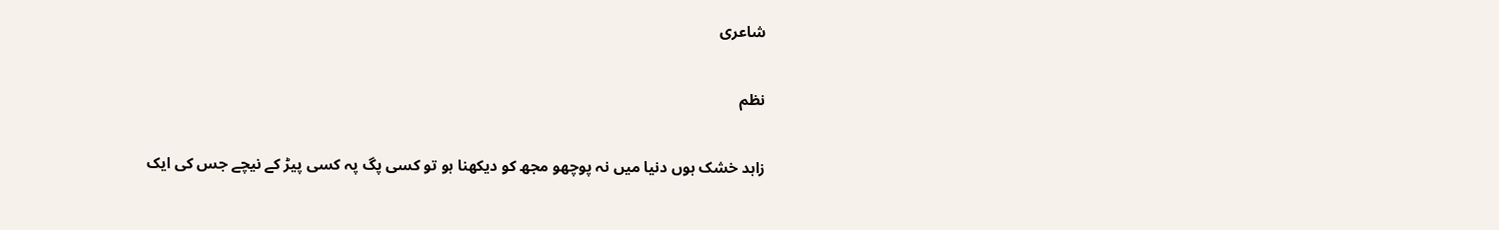شاعری

نظم

زاہد خشک ہوں دنیا میں نہ پوچھو مجھ کو دیکھنا ہو تو کسی پگ پہ کسی پیڑ کے نیچے جس کی ایک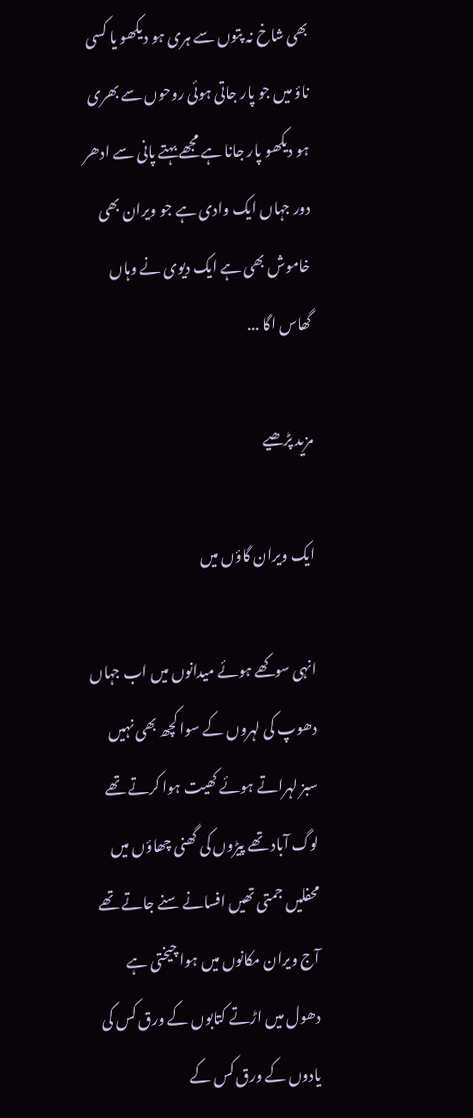بھی شاخ نہ پتوں سے ہری ہو دیکھو یا کسی ناؤ میں جو پار جاتی ہوئی روحوں سے بھری ہو دیکھو پار جانا ہے مجھے بہتے پانی سے ادھر دور جہاں ایک وادی ہے جو ویران بھی خاموش بھی ہے ایک دیوی نے وہاں گھاس اگا ...

مزید پڑھیے

ایک ویران گاؤں میں

انہی سوکھے ہوئے میدانوں میں اب جہاں دھوپ کی لہروں کے سوا کچھ بھی نہیں سبز لہراتے ہوئے کھیت ہوا کرتے تھے لوگ آباد تھے پیڑوں کی گھنی چھاؤں میں محفلیں جمتی تھیں افسانے سنے جاتے تھے آج ویران مکانوں میں ہوا چیختی ہے دھول میں اڑتے کتابوں کے ورق کس کی یادوں کے ورق کس کے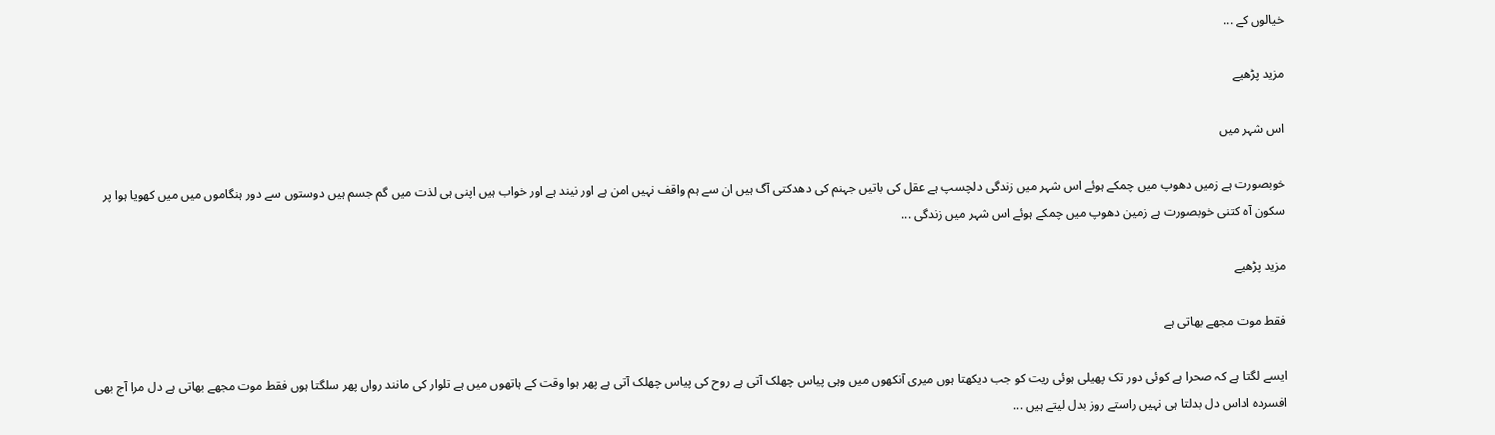خیالوں کے ...

مزید پڑھیے

اس شہر میں

خوبصورت ہے زمیں دھوپ میں چمکے ہوئے اس شہر میں زندگی دلچسپ ہے عقل کی باتیں جہنم کی دھدکتی آگ ہیں ان سے ہم واقف نہیں امن ہے اور نیند ہے اور خواب ہیں اپنی ہی لذت میں گم جسم ہیں دوستوں سے دور ہنگاموں میں میں کھویا ہوا پر سکون آہ کتنی خوبصورت ہے زمین دھوپ میں چمکے ہوئے اس شہر میں زندگی ...

مزید پڑھیے

فقط موت مجھے بھاتی ہے

ایسے لگتا ہے کہ صحرا ہے کوئی دور تک پھیلی ہوئی ریت کو جب دیکھتا ہوں میری آنکھوں میں وہی پیاس چھلک آتی ہے روح کی پیاس چھلک آتی ہے پھر ہوا وقت کے ہاتھوں میں ہے تلوار کی مانند رواں پھر سلگتا ہوں فقط موت مجھے بھاتی ہے دل مرا آج بھی افسردہ اداس دل بدلتا ہی نہیں راستے روز بدل لیتے ہیں ...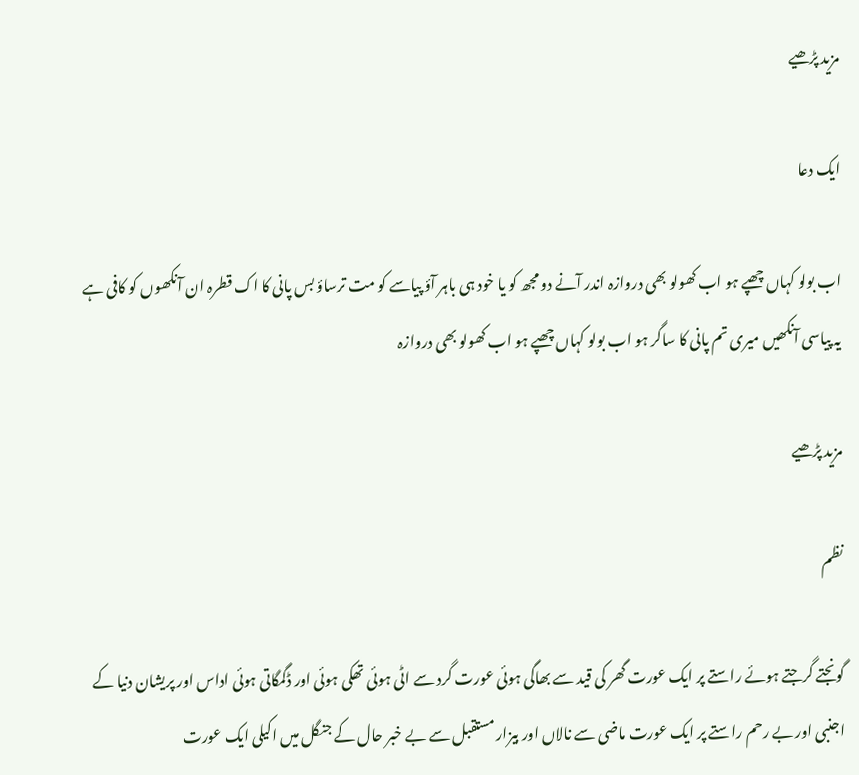مزید پڑھیے

ایک دعا

اب بولو کہاں چھپے ہو اب کھولو بھی دروازہ اندر آنے دو مجھ کو یا خود ہی باہر آؤ پیاسے کو مت ترساؤ بس پانی کا اک قطرہ ان آنکھوں کو کافی ہے یہ پیاسی آنکھیں میری تم پانی کا ساگر ہو اب بولو کہاں چھپے ہو اب کھولو بھی دروازہ

مزید پڑھیے

نظم

گونجتے گرجتے ہوئے راستے پر ایک عورت گھر کی قید سے بھاگی ہوئی عورت گرد سے اٹی ہوئی تھکی ہوئی اور ڈگمگاتی ہوئی اداس اور پریشان دنیا کے اجنبی اور بے رحم راستے پر ایک عورت ماضی سے نالاں اور بیزار مستقبل سے بے خبر حال کے جنگل میں اکیلی ایک عورت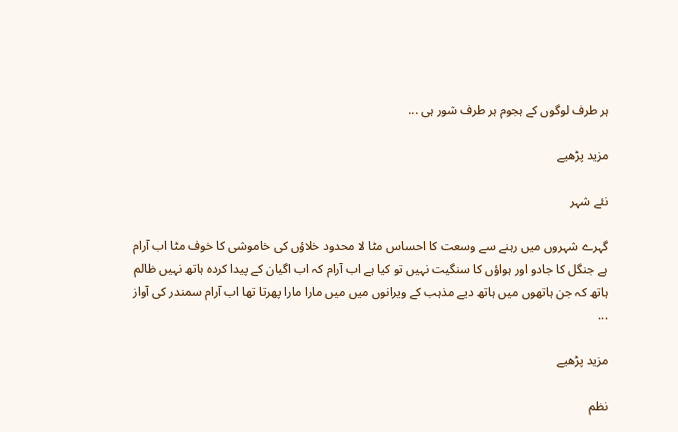ہر طرف لوگوں کے ہجوم ہر طرف شور ہی ...

مزید پڑھیے

نئے شہر

گہرے شہروں میں رہنے سے وسعت کا احساس مٹا لا محدود خلاؤں کی خاموشی کا خوف مٹا اب آرام ہے جنگل کا جادو اور ہواؤں کا سنگیت نہیں تو کیا ہے اب آرام کہ اب اگیان کے پیدا کردہ ہاتھ نہیں ظالم ہاتھ کہ جن ہاتھوں میں ہاتھ دیے مذہب کے ویرانوں میں میں مارا مارا پھرتا تھا اب آرام سمندر کی آواز ...

مزید پڑھیے

نظم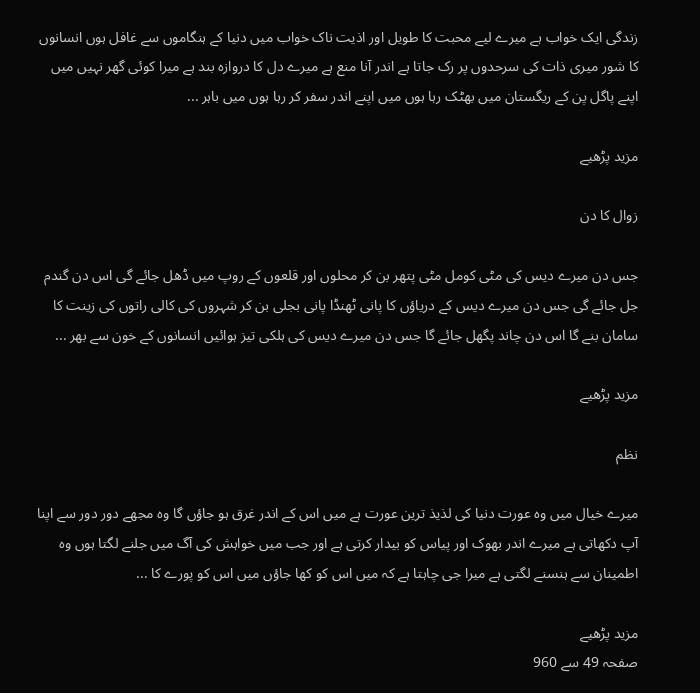زندگی ایک خواب ہے میرے لیے محبت کا طویل اور اذیت ناک خواب میں دنیا کے ہنگاموں سے غافل ہوں انسانوں کا شور میری ذات کی سرحدوں پر رک جاتا ہے اندر آنا منع ہے میرے دل کا دروازہ بند ہے میرا کوئی گھر نہیں میں اپنے پاگل پن کے ریگستان میں بھٹک رہا ہوں میں اپنے اندر سفر کر رہا ہوں میں باہر ...

مزید پڑھیے

زوال کا دن

جس دن میرے دیس کی مٹی کومل مٹی پتھر بن کر محلوں اور قلعوں کے روپ میں ڈھل جائے گی اس دن گندم جل جائے گی جس دن میرے دیس کے دریاؤں کا پانی ٹھنڈا پانی بجلی بن کر شہروں کی کالی راتوں کی زینت کا سامان بنے گا اس دن چاند پگھل جائے گا جس دن میرے دیس کی ہلکی تیز ہوائیں انسانوں کے خون سے بھر ...

مزید پڑھیے

نظم

میرے خیال میں وہ عورت دنیا کی لذیذ ترین عورت ہے میں اس کے اندر غرق ہو جاؤں گا وہ مجھے دور دور سے اپنا آپ دکھاتی ہے میرے اندر بھوک اور پیاس کو بیدار کرتی ہے اور جب میں خواہش کی آگ میں جلنے لگتا ہوں وہ اطمینان سے ہنسنے لگتی ہے میرا جی چاہتا ہے کہ میں اس کو کھا جاؤں میں اس کو پورے کا ...

مزید پڑھیے
صفحہ 49 سے 960